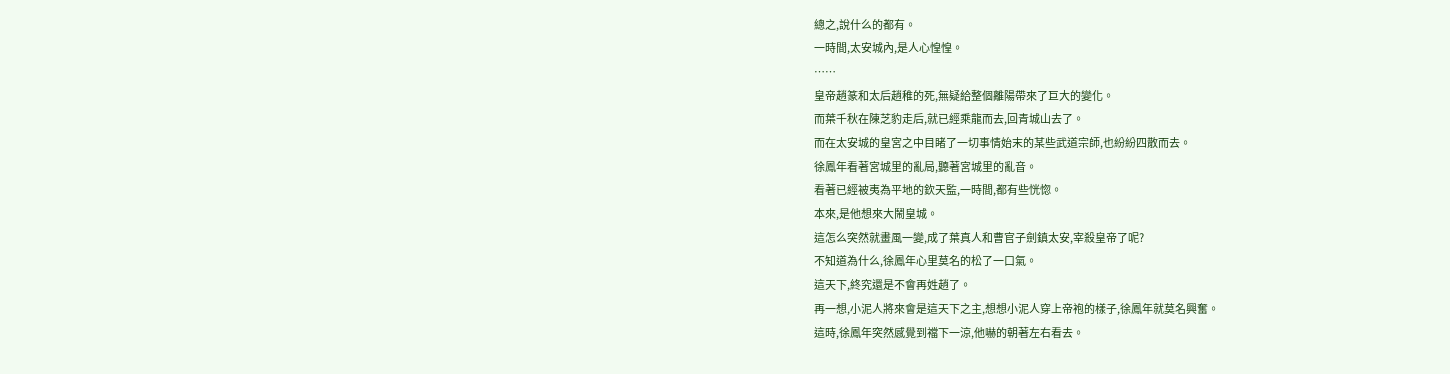總之,說什么的都有。
一時間,太安城內,是人心惶惶。
……
皇帝趙篆和太后趙稚的死,無疑給整個離陽帶來了巨大的變化。
而葉千秋在陳芝豹走后,就已經乘龍而去,回青城山去了。
而在太安城的皇宮之中目睹了一切事情始末的某些武道宗師,也紛紛四散而去。
徐鳳年看著宮城里的亂局,聽著宮城里的亂音。
看著已經被夷為平地的欽天監,一時間,都有些恍惚。
本來,是他想來大鬧皇城。
這怎么突然就畫風一變,成了葉真人和曹官子劍鎮太安,宰殺皇帝了呢?
不知道為什么,徐鳳年心里莫名的松了一口氣。
這天下,終究還是不會再姓趙了。
再一想,小泥人將來會是這天下之主,想想小泥人穿上帝袍的樣子,徐鳳年就莫名興奮。
這時,徐鳳年突然感覺到襠下一涼,他嚇的朝著左右看去。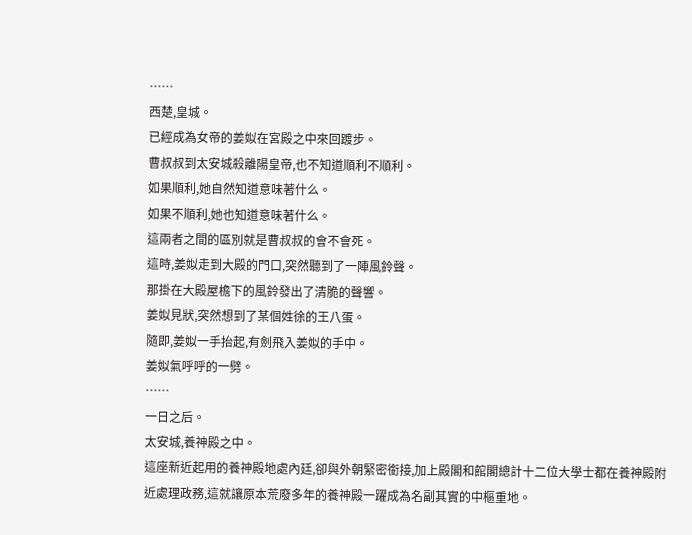……
西楚,皇城。
已經成為女帝的姜姒在宮殿之中來回踱步。
曹叔叔到太安城殺離陽皇帝,也不知道順利不順利。
如果順利,她自然知道意味著什么。
如果不順利,她也知道意味著什么。
這兩者之間的區別就是曹叔叔的會不會死。
這時,姜姒走到大殿的門口,突然聽到了一陣風鈴聲。
那掛在大殿屋檐下的風鈴發出了清脆的聲響。
姜姒見狀,突然想到了某個姓徐的王八蛋。
隨即,姜姒一手抬起,有劍飛入姜姒的手中。
姜姒氣呼呼的一劈。
……
一日之后。
太安城,養神殿之中。
這座新近起用的養神殿地處內廷,卻與外朝緊密銜接,加上殿閣和館閣總計十二位大學士都在養神殿附近處理政務,這就讓原本荒廢多年的養神殿一躍成為名副其實的中樞重地。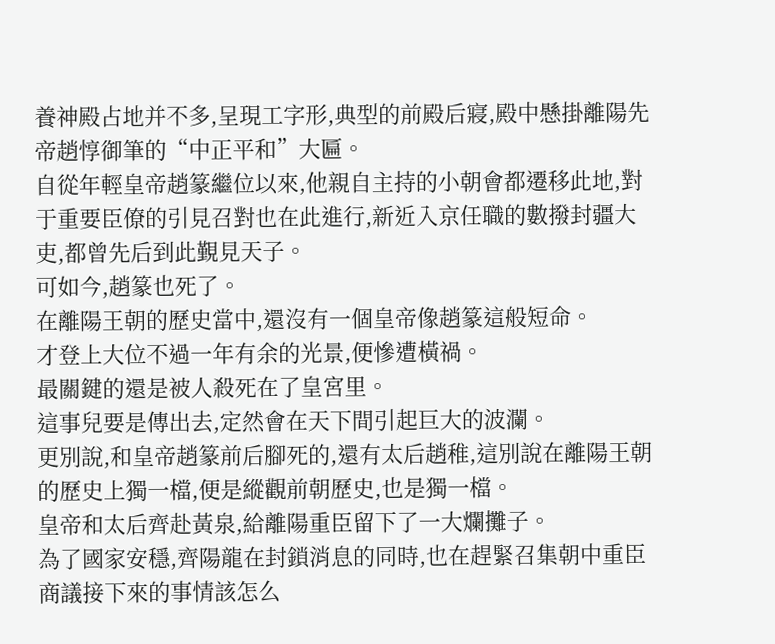養神殿占地并不多,呈現工字形,典型的前殿后寢,殿中懸掛離陽先帝趙惇御筆的“中正平和”大匾。
自從年輕皇帝趙篆繼位以來,他親自主持的小朝會都遷移此地,對于重要臣僚的引見召對也在此進行,新近入京任職的數撥封疆大吏,都曾先后到此覲見天子。
可如今,趙篆也死了。
在離陽王朝的歷史當中,還沒有一個皇帝像趙篆這般短命。
才登上大位不過一年有余的光景,便慘遭橫禍。
最關鍵的還是被人殺死在了皇宮里。
這事兒要是傳出去,定然會在天下間引起巨大的波瀾。
更別說,和皇帝趙篆前后腳死的,還有太后趙稚,這別說在離陽王朝的歷史上獨一檔,便是縱觀前朝歷史,也是獨一檔。
皇帝和太后齊赴黃泉,給離陽重臣留下了一大爛攤子。
為了國家安穩,齊陽龍在封鎖消息的同時,也在趕緊召集朝中重臣商議接下來的事情該怎么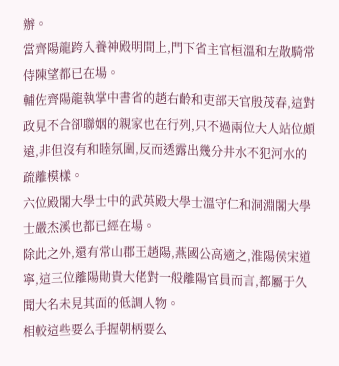辦。
當齊陽龍跨入養神殿明間上,門下省主官桓溫和左散騎常侍陳望都已在場。
輔佐齊陽龍執掌中書省的趙右齡和吏部天官殷茂春,這對政見不合卻聯姻的親家也在行列,只不過兩位大人站位頗遠,非但沒有和睦氛圍,反而透露出幾分井水不犯河水的疏離模樣。
六位殿閣大學士中的武英殿大學士溫守仁和洞淵閣大學士嚴杰溪也都已經在場。
除此之外,還有常山郡王趙陽,燕國公高適之,淮陽侯宋道寧,這三位離陽勛貴大佬對一般離陽官員而言,都屬于久聞大名未見其面的低調人物。
相較這些要么手握朝柄要么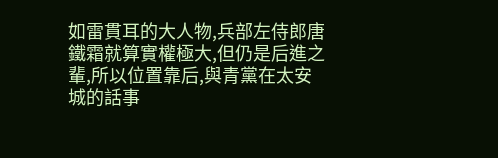如雷貫耳的大人物,兵部左侍郎唐鐵霜就算實權極大,但仍是后進之輩,所以位置靠后,與青黨在太安城的話事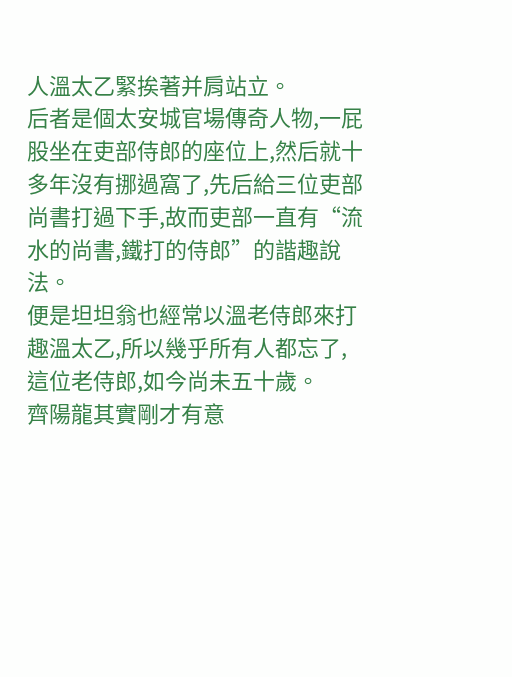人溫太乙緊挨著并肩站立。
后者是個太安城官場傳奇人物,一屁股坐在吏部侍郎的座位上,然后就十多年沒有挪過窩了,先后給三位吏部尚書打過下手,故而吏部一直有“流水的尚書,鐵打的侍郎”的諧趣說法。
便是坦坦翁也經常以溫老侍郎來打趣溫太乙,所以幾乎所有人都忘了,這位老侍郎,如今尚未五十歲。
齊陽龍其實剛才有意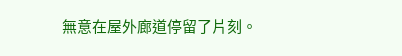無意在屋外廊道停留了片刻。